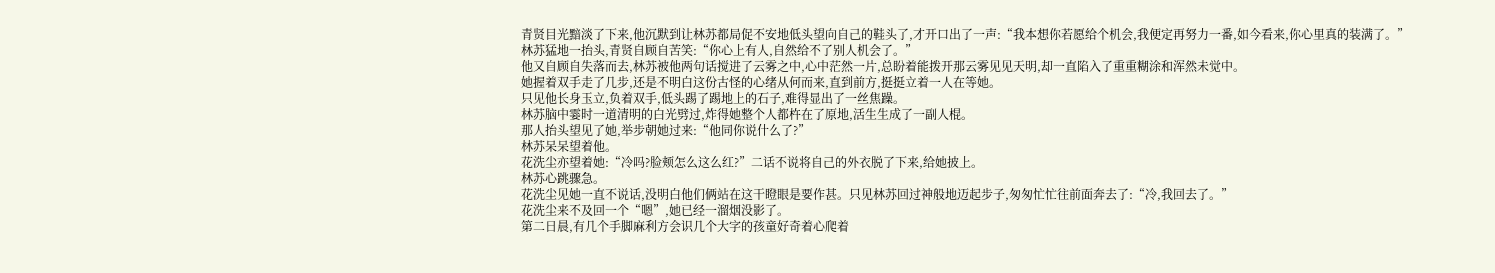青贤目光黯淡了下来,他沉默到让林苏都局促不安地低头望向自己的鞋头了,才开口出了一声:“我本想你若愿给个机会,我便定再努力一番,如今看来,你心里真的装满了。”
林苏猛地一抬头,青贤自顾自苦笑:“你心上有人,自然给不了别人机会了。”
他又自顾自失落而去,林苏被他两句话搅进了云雾之中,心中茫然一片,总盼着能拨开那云雾见见天明,却一直陷入了重重糊涂和浑然未觉中。
她握着双手走了几步,还是不明白这份古怪的心绪从何而来,直到前方,挺挺立着一人在等她。
只见他长身玉立,负着双手,低头踢了踢地上的石子,难得显出了一丝焦躁。
林苏脑中霎时一道清明的白光劈过,炸得她整个人都杵在了原地,活生生成了一副人棍。
那人抬头望见了她,举步朝她过来:“他同你说什么了?”
林苏呆呆望着他。
花洗尘亦望着她:“冷吗?脸颊怎么这么红?”二话不说将自己的外衣脱了下来,给她披上。
林苏心跳骤急。
花洗尘见她一直不说话,没明白他们俩站在这干瞪眼是要作甚。只见林苏回过神般地迈起步子,匆匆忙忙往前面奔去了:“冷,我回去了。”
花洗尘来不及回一个“嗯”,她已经一溜烟没影了。
第二日晨,有几个手脚麻利方会识几个大字的孩童好奇着心爬着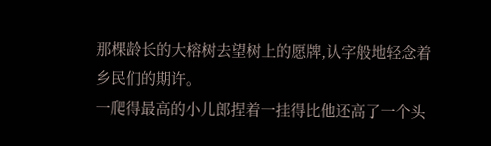那棵龄长的大榕树去望树上的愿牌,认字般地轻念着乡民们的期许。
一爬得最高的小儿郎捏着一挂得比他还高了一个头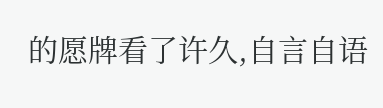的愿牌看了许久,自言自语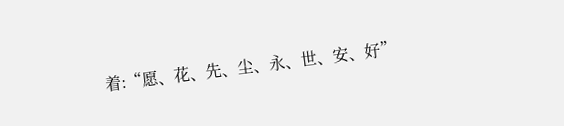着:“愿、花、先、尘、永、世、安、好”